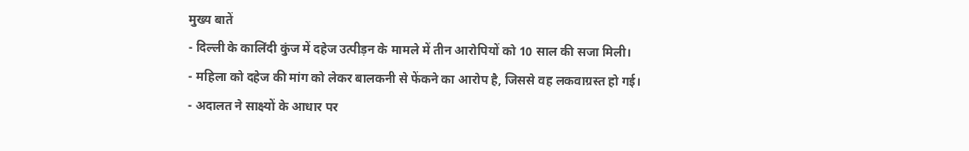मुख्य बातें
- दिल्ली के कालिंदी कुंज में दहेज उत्पीड़न के मामले में तीन आरोपियों को 10 साल की सजा मिली।
- महिला को दहेज की मांग को लेकर बालकनी से फेंकने का आरोप है, जिससे वह लकवाग्रस्त हो गई।
- अदालत ने साक्ष्यों के आधार पर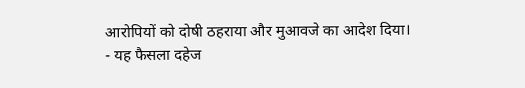आरोपियों को दोषी ठहराया और मुआवजे का आदेश दिया।
- यह फैसला दहेज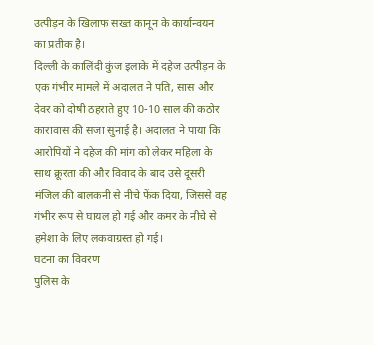उत्पीड़न के खिलाफ सख्त कानून के कार्यान्वयन का प्रतीक है।
दिल्ली के कालिंदी कुंज इलाके में दहेज उत्पीड़न के एक गंभीर मामले में अदालत ने पति, सास और देवर को दोषी ठहराते हुए 10-10 साल की कठोर कारावास की सजा सुनाई है। अदालत ने पाया कि आरोपियों ने दहेज की मांग को लेकर महिला के साथ क्रूरता की और विवाद के बाद उसे दूसरी मंजिल की बालकनी से नीचे फेंक दिया, जिससे वह गंभीर रूप से घायल हो गई और कमर के नीचे से हमेशा के लिए लकवाग्रस्त हो गई।
घटना का विवरण
पुलिस के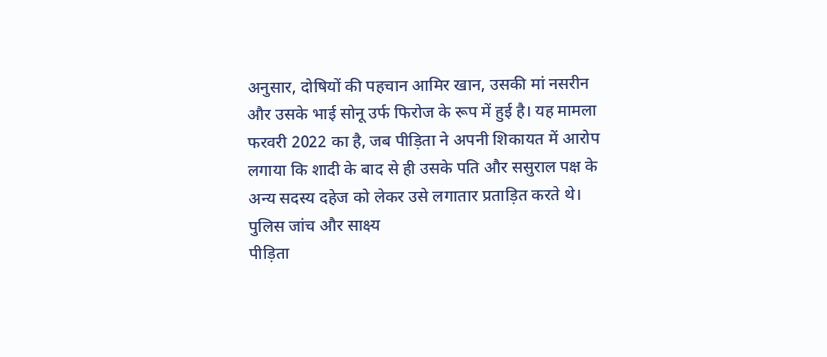अनुसार, दोषियों की पहचान आमिर खान, उसकी मां नसरीन और उसके भाई सोनू उर्फ फिरोज के रूप में हुई है। यह मामला फरवरी 2022 का है, जब पीड़िता ने अपनी शिकायत में आरोप लगाया कि शादी के बाद से ही उसके पति और ससुराल पक्ष के अन्य सदस्य दहेज को लेकर उसे लगातार प्रताड़ित करते थे।
पुलिस जांच और साक्ष्य
पीड़िता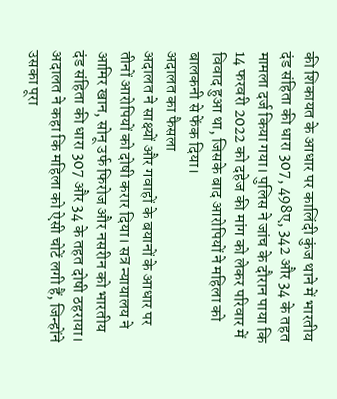की शिकायत के आधार पर कालिंदी कुंज थाने में भारतीय दंड संहिता की धारा 307, 498ए, 342 और 34 के तहत मामला दर्ज किया गया। पुलिस ने जांच के दौरान पाया कि 14 फरवरी 2022 को दहेज की मांग को लेकर परिवार में विवाद हुआ था, जिसके बाद आरोपियों ने महिला को बालकनी से फेंक दिया।
अदालत का फैसला
अदालत ने साक्ष्यों और गवाहों के बयानों के आधार पर तीनों आरोपियों को दोषी करार दिया। सत्र न्यायालय ने आमिर खान, सोनू उर्फ फिरोज और नसरीन को भारतीय दंड संहिता की धारा 307 और 34 के तहत दोषी ठहराया। अदालत ने कहा कि महिला को ऐसी चोटें लगी हैं, जिन्होंने उसका पूरा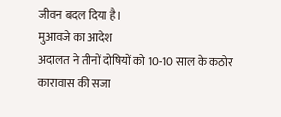जीवन बदल दिया है।
मुआवजे का आदेश
अदालत ने तीनों दोषियों को 10-10 साल के कठोर कारावास की सजा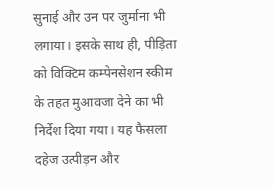सुनाई और उन पर जुर्माना भी लगाया। इसके साथ ही, पीड़िता को विक्टिम कम्पेनसेशन स्कीम के तहत मुआवजा देने का भी निर्देश दिया गया। यह फैसला दहेज उत्पीड़न और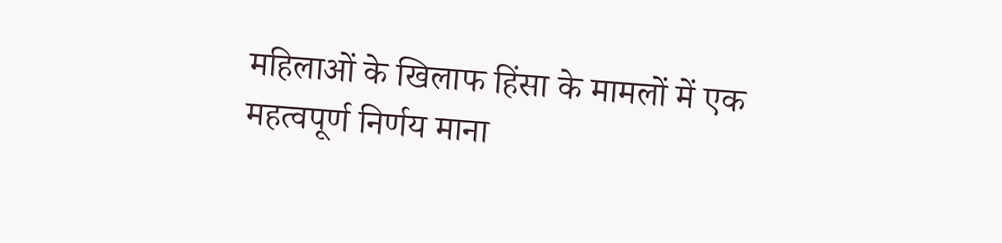महिलाओं के खिलाफ हिंसा के मामलों में एक महत्वपूर्ण निर्णय माना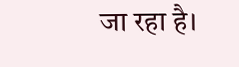जा रहा है।